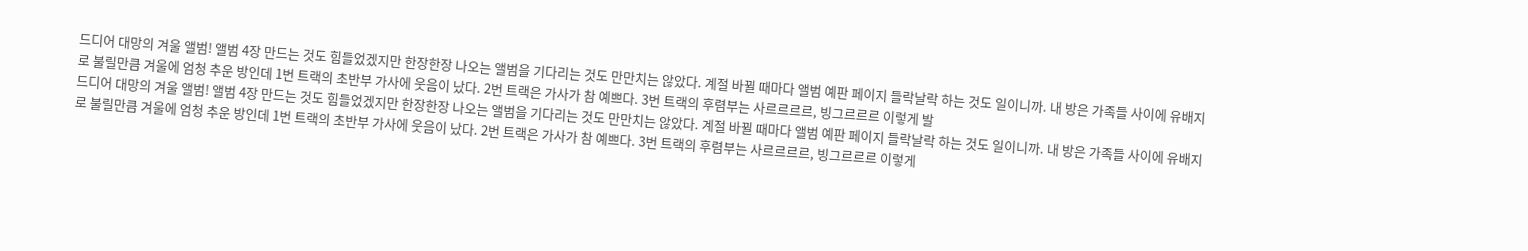드디어 대망의 겨울 앨범! 앨범 4장 만드는 것도 힘들었겠지만 한장한장 나오는 앨범을 기다리는 것도 만만치는 않았다. 계절 바뀔 때마다 앨범 예판 페이지 들락날락 하는 것도 일이니까. 내 방은 가족들 사이에 유배지로 불릴만큼 겨울에 엄청 추운 방인데 1번 트랙의 초반부 가사에 웃음이 났다. 2번 트랙은 가사가 참 예쁘다. 3번 트랙의 후렴부는 사르르르르, 빙그르르르 이렇게 발
드디어 대망의 겨울 앨범! 앨범 4장 만드는 것도 힘들었겠지만 한장한장 나오는 앨범을 기다리는 것도 만만치는 않았다. 계절 바뀔 때마다 앨범 예판 페이지 들락날락 하는 것도 일이니까. 내 방은 가족들 사이에 유배지로 불릴만큼 겨울에 엄청 추운 방인데 1번 트랙의 초반부 가사에 웃음이 났다. 2번 트랙은 가사가 참 예쁘다. 3번 트랙의 후렴부는 사르르르르, 빙그르르르 이렇게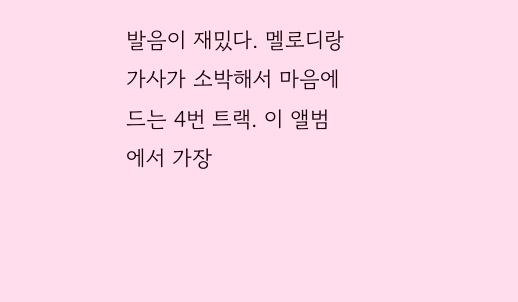발음이 재밌다. 멜로디랑 가사가 소박해서 마음에 드는 4번 트랙. 이 앨범에서 가장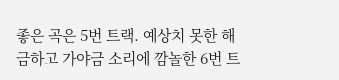좋은 곡은 5번 트랙. 예상치 못한 해금하고 가야금 소리에 깜놀한 6번 트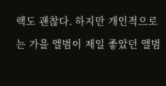랙도 괜찮다. 하지만 개인적으로는 가을 앨범이 제일 좋았던 앨범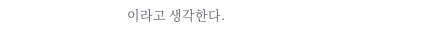이라고 생각한다.